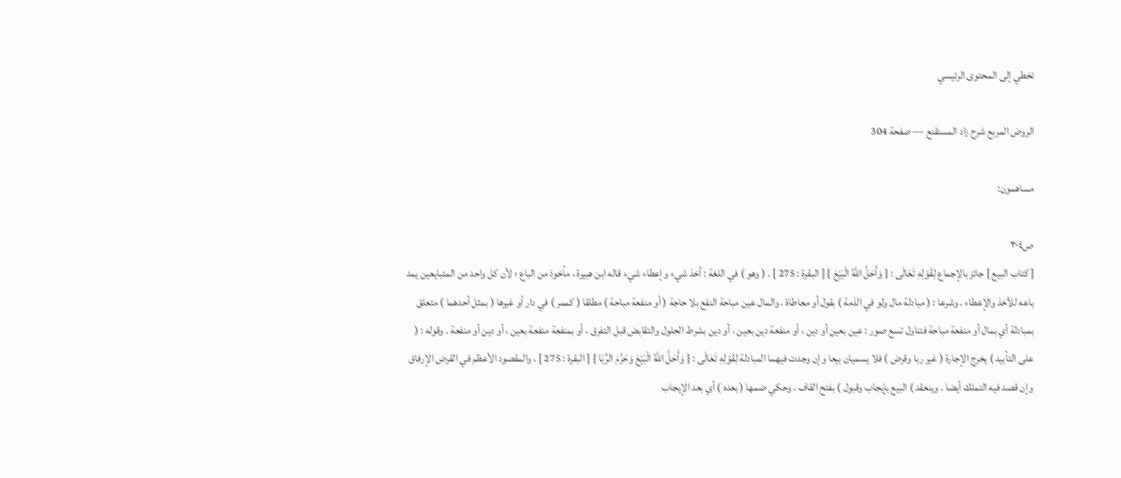تخطي إلى المحتوى الرئيسي

الروض المربع شرح زاد المستقنع — صفحة 304

مساهمون:

ص٣٠٤
[ كتاب البيع ] جائز بالإجماع لِقَوْلِهِ تَعَالَى : { وَأَحَلَّ اللَّهُ الْبَيْعَ } [ البقرة : 275 ] . ( وهو ) في اللغة : أخذ شيء وإعطاء شيء قاله ابن هبيرة ، مأخوذ من الباع ؛ لأن كل واحد من المتبايعين يمد باعه للأخذ والإعطاء . وشرعا : ( مبادلة مال ولو في الذمة ) بقول أو معاطاة . والمال عين مباحة النفع بلا حاجة ( أو منفعة مباحة ) مطلقا ( كممر ) في دار أو غيرها ( بمثل أحدهما ) متعلق بمبادلة أي بمال أو منفعة مباحة فتناول تسع صور : عين بعين أو دين ، أو منفعة دين بعين ، أو دين بشرط الحلول والتقابض قبل التفرق ، أو بمنفعة منفعة بعين ، أو دين أو منفعة . وقوله : ( على التأبيد ) يخرج الإجارة ( غير ربا وقرض ) فلا يسميان بيعا وإن وجدت فيهما المبادلة لِقَوْلِهِ تَعَالَى : { وَأَحَلَّ اللَّهُ الْبَيْعَ وَحَرَّمَ الرِّبَا } [ البقرة : 275 ] ، والمقصود الأعظم في القرض الإرفاق وإن قصد فيه التملك أيضا . وينعقد ) البيع بإيجاب وقبول ) بفتح القاف ، وحكي ضمها ( بعده ) أي بعد الإيجاب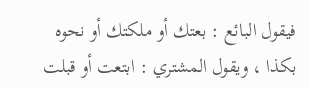فيقول البائع : بعتك أو ملكتك أو نحوه بكذا ، ويقول المشتري : ابتعت أو قبلت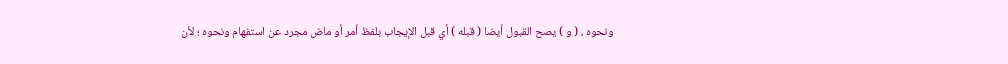ونحوه ، ( و ) يصح القبول أيضا ( قبله ) أي قبل الإيجاب بلفظ أمر أو ماض مجرد عن استفهام ونحوه ؛ لأن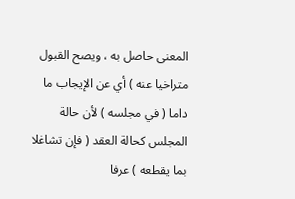المعنى حاصل به ، ويصح القبول متراخيا عنه ) أي عن الإيجاب ما داما ( في مجلسه ) لأن حالة المجلس كحالة العقد ( فإن تشاغلا بما يقطعه ) عرفا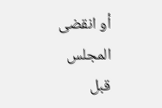أو انقضى المجلس قبل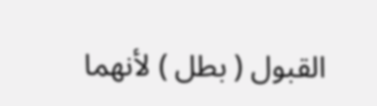القبول ( بطل ) لأنهما